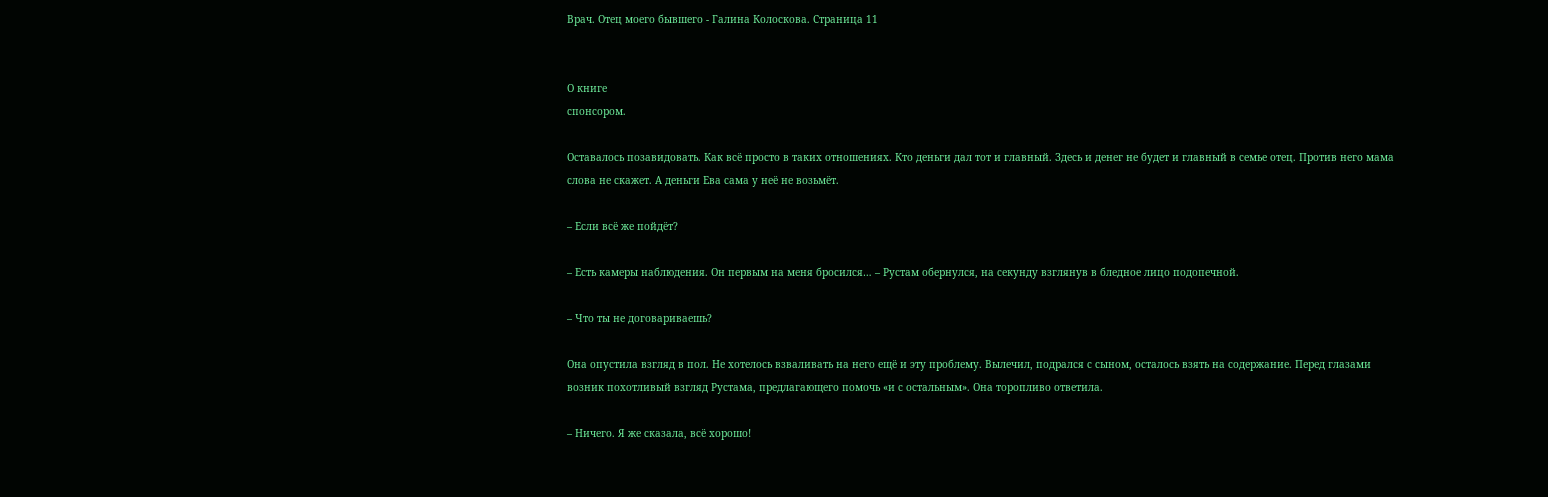Врач. Отец моего бывшего - Галина Колоскова. Страница 11


О книге
спонсором.

Оставалось позавидовать. Как всё просто в таких отношениях. Кто деньги дал тот и главный. Здесь и денег не будет и главный в семье отец. Против него мама слова не скажет. А деньги Ева сама у неё не возьмёт.

– Если всё же пойдёт?

– Есть камеры наблюдения. Он первым на меня бросился… – Рустам обернулся, на секунду взглянув в бледное лицо подопечной.

– Что ты не договариваешь?

Она опустила взгляд в пол. Не хотелось взваливать на него ещё и эту проблему. Вылечил, подрался с сыном, осталось взять на содержание. Перед глазами возник похотливый взгляд Рустама, предлагающего помочь «и с остальным». Она торопливо ответила.

– Ничего. Я же сказала, всё хорошо!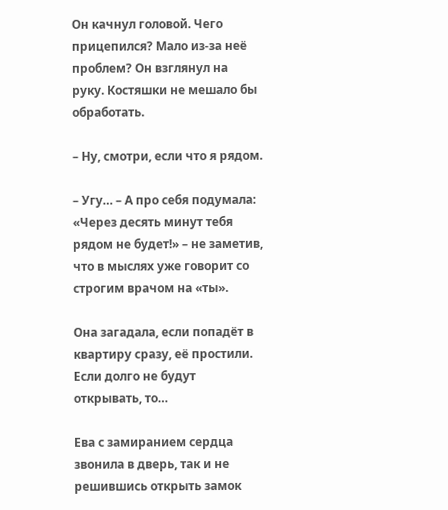Он качнул головой. Чего прицепился? Мало из-за неё проблем? Он взглянул на руку. Костяшки не мешало бы обработать.

– Ну, смотри, если что я рядом.

– Угу… – А про себя подумала: «Через десять минут тебя рядом не будет!» – не заметив, что в мыслях уже говорит со строгим врачом на «ты».

Она загадала, если попадёт в квартиру сразу, её простили. Если долго не будут открывать, то…

Ева с замиранием сердца звонила в дверь, так и не решившись открыть замок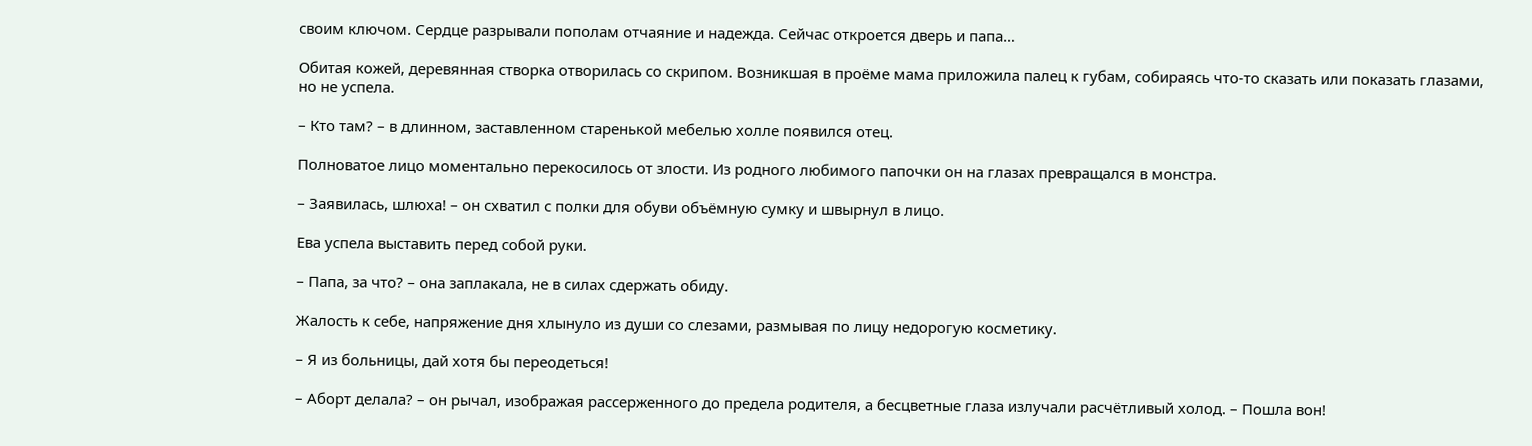своим ключом. Сердце разрывали пополам отчаяние и надежда. Сейчас откроется дверь и папа…

Обитая кожей, деревянная створка отворилась со скрипом. Возникшая в проёме мама приложила палец к губам, собираясь что-то сказать или показать глазами, но не успела.

– Кто там? – в длинном, заставленном старенькой мебелью холле появился отец.

Полноватое лицо моментально перекосилось от злости. Из родного любимого папочки он на глазах превращался в монстра.

– Заявилась, шлюха! – он схватил с полки для обуви объёмную сумку и швырнул в лицо.

Ева успела выставить перед собой руки.

– Папа, за что? – она заплакала, не в силах сдержать обиду.

Жалость к себе, напряжение дня хлынуло из души со слезами, размывая по лицу недорогую косметику.

– Я из больницы, дай хотя бы переодеться!

– Аборт делала? – он рычал, изображая рассерженного до предела родителя, а бесцветные глаза излучали расчётливый холод. – Пошла вон!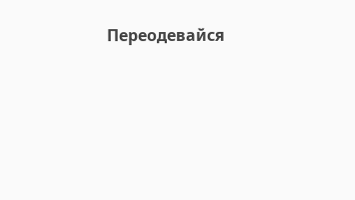Переодевайся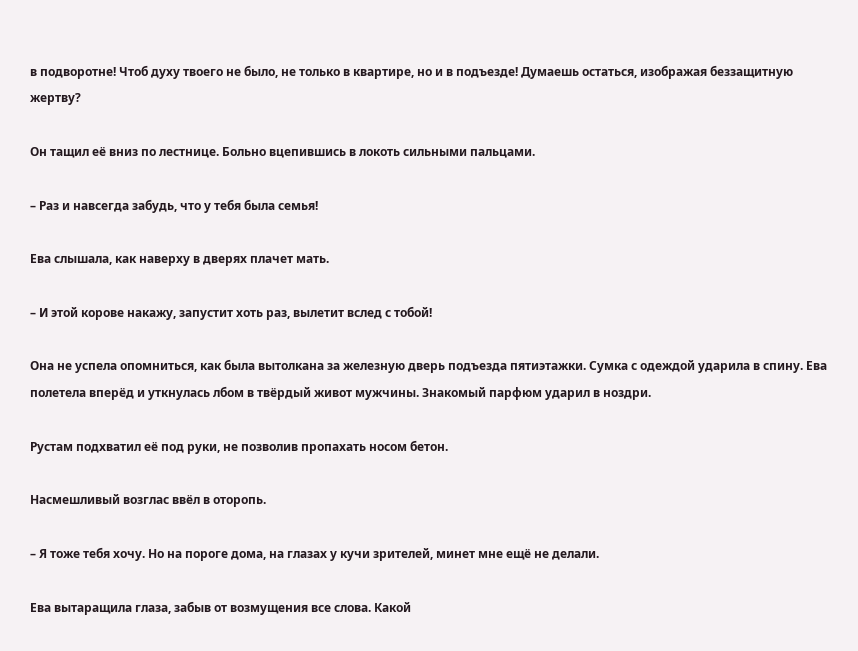в подворотне! Чтоб духу твоего не было, не только в квартире, но и в подъезде! Думаешь остаться, изображая беззащитную жертву?

Он тащил её вниз по лестнице. Больно вцепившись в локоть сильными пальцами.

– Раз и навсегда забудь, что у тебя была семья!

Ева слышала, как наверху в дверях плачет мать.

– И этой корове накажу, запустит хоть раз, вылетит вслед с тобой!

Она не успела опомниться, как была вытолкана за железную дверь подъезда пятиэтажки. Сумка с одеждой ударила в спину. Ева полетела вперёд и уткнулась лбом в твёрдый живот мужчины. Знакомый парфюм ударил в ноздри.

Рустам подхватил её под руки, не позволив пропахать носом бетон.

Насмешливый возглас ввёл в оторопь.

– Я тоже тебя хочу. Но на пороге дома, на глазах у кучи зрителей, минет мне ещё не делали.

Ева вытаращила глаза, забыв от возмущения все слова. Какой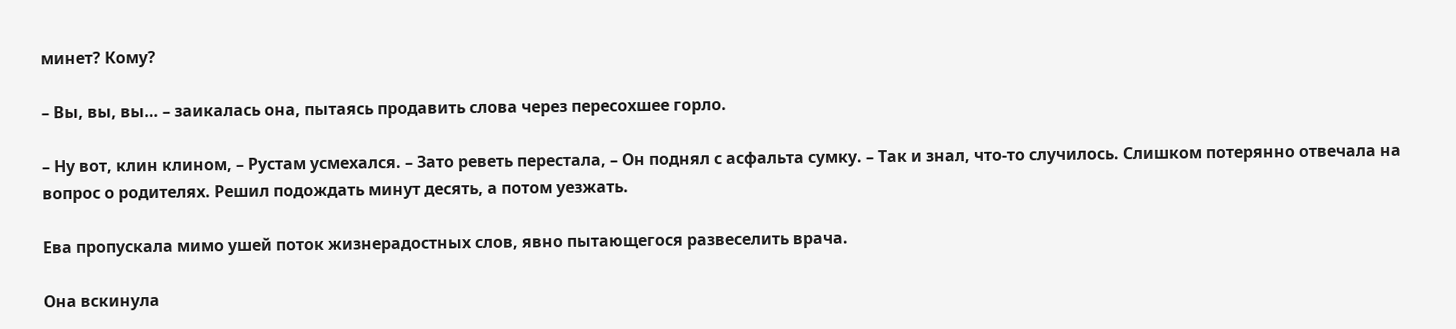минет? Кому?

– Вы, вы, вы… – заикалась она, пытаясь продавить слова через пересохшее горло.

– Ну вот, клин клином, – Рустам усмехался. – Зато реветь перестала, – Он поднял с асфальта сумку. – Так и знал, что-то случилось. Слишком потерянно отвечала на вопрос о родителях. Решил подождать минут десять, а потом уезжать.

Ева пропускала мимо ушей поток жизнерадостных слов, явно пытающегося развеселить врача.

Она вскинула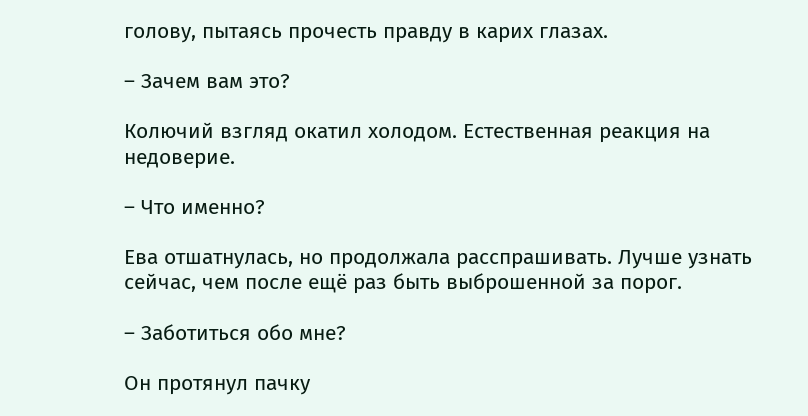голову, пытаясь прочесть правду в карих глазах.

– Зачем вам это?

Колючий взгляд окатил холодом. Естественная реакция на недоверие.

– Что именно?

Ева отшатнулась, но продолжала расспрашивать. Лучше узнать сейчас, чем после ещё раз быть выброшенной за порог.

– Заботиться обо мне?

Он протянул пачку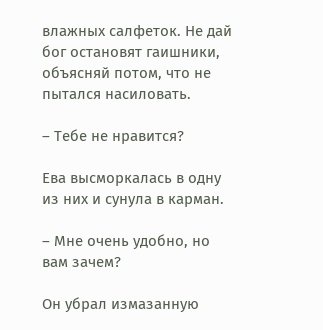влажных салфеток. Не дай бог остановят гаишники, объясняй потом, что не пытался насиловать.

– Тебе не нравится?

Ева высморкалась в одну из них и сунула в карман.

– Мне очень удобно, но вам зачем?

Он убрал измазанную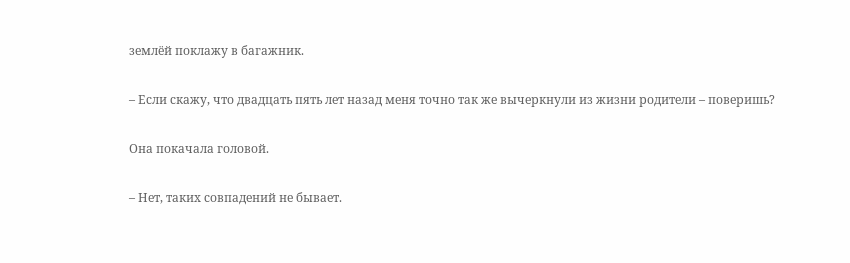землёй поклажу в багажник.

– Если скажу, что двадцать пять лет назад меня точно так же вычеркнули из жизни родители – поверишь?

Она покачала головой.

– Нет, таких совпадений не бывает.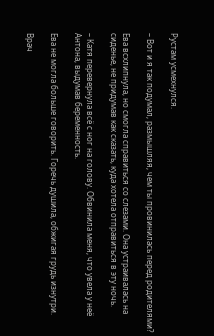Рустам усмехнулся.

– Вот и я так подумал, размышляя, чем ты провинилась перед родителями?

Ева всхлипнула, но смогла справиться со слезами. Она устраивалась на сиденье, не придумав как сказать, куда хотела отправиться в эту ночь.

– Катя перевернула всё с ног на голову. Обвинила меня, что увела у неё Антона, выдумав беременность.

Ева не могла больше говорить. Горечь душила, обжигая грудь изнутри.

Врач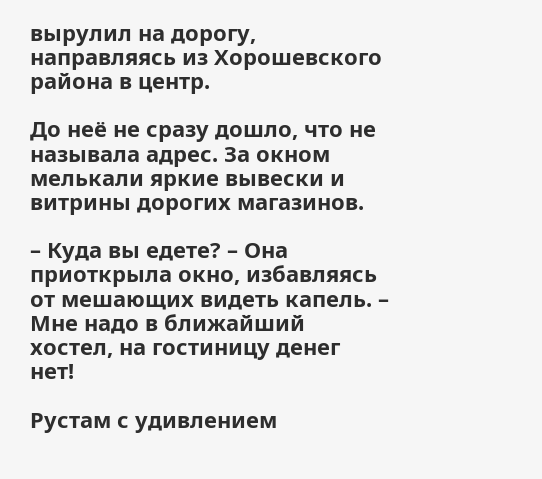вырулил на дорогу, направляясь из Хорошевского района в центр.

До неё не сразу дошло, что не называла адрес. За окном мелькали яркие вывески и витрины дорогих магазинов.

– Куда вы едете? – Она приоткрыла окно, избавляясь от мешающих видеть капель. – Мне надо в ближайший хостел, на гостиницу денег нет!

Рустам с удивлением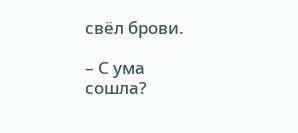свёл брови.

– С ума сошла?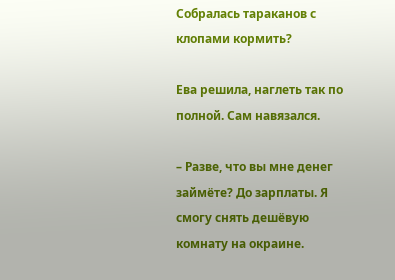Собралась тараканов с клопами кормить?

Ева решила, наглеть так по полной. Сам навязался.

– Разве, что вы мне денег займёте? До зарплаты. Я смогу снять дешёвую комнату на окраине.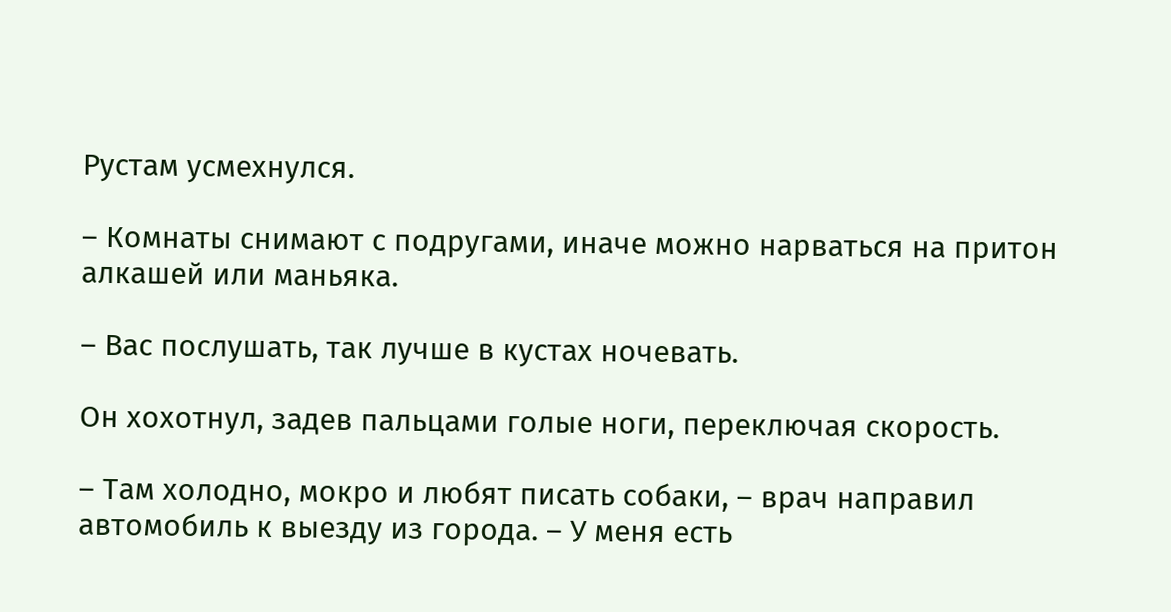Рустам усмехнулся.

– Комнаты снимают с подругами, иначе можно нарваться на притон алкашей или маньяка.

– Вас послушать, так лучше в кустах ночевать.

Он хохотнул, задев пальцами голые ноги, переключая скорость.

– Там холодно, мокро и любят писать собаки, – врач направил автомобиль к выезду из города. – У меня есть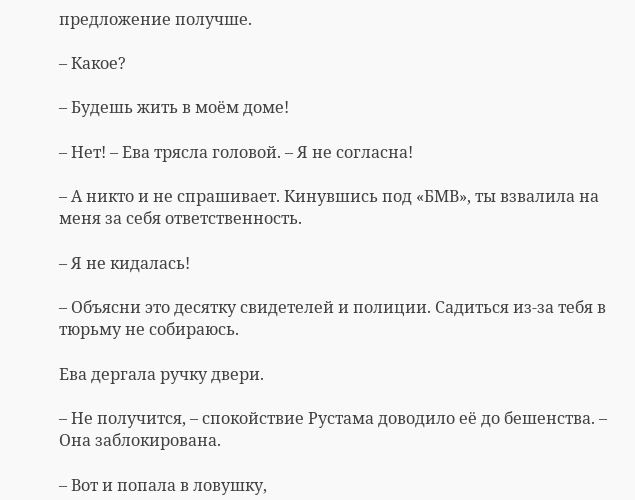предложение получше.

– Какое?

– Будешь жить в моём доме!

– Нет! – Ева трясла головой. – Я не согласна!

– А никто и не спрашивает. Кинувшись под «БМВ», ты взвалила на меня за себя ответственность.

– Я не кидалась!

– Объясни это десятку свидетелей и полиции. Садиться из-за тебя в тюрьму не собираюсь.

Ева дергала ручку двери.

– Не получится, – спокойствие Рустама доводило её до бешенства. – Она заблокирована.

– Вот и попала в ловушку,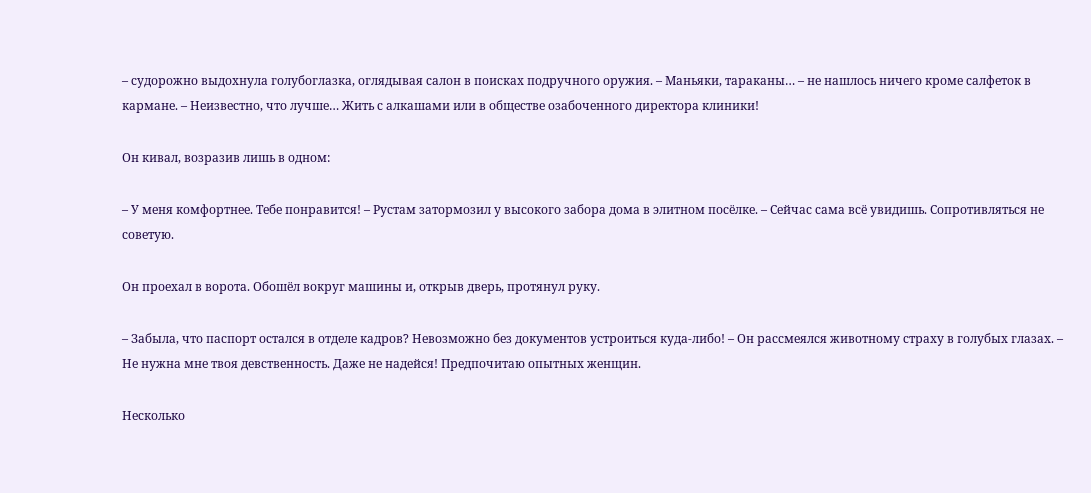– судорожно выдохнула голубоглазка, оглядывая салон в поисках подручного оружия. – Маньяки, тараканы… – не нашлось ничего кроме салфеток в кармане. – Неизвестно, что лучше… Жить с алкашами или в обществе озабоченного директора клиники!

Он кивал, возразив лишь в одном:

– У меня комфортнее. Тебе понравится! – Рустам затормозил у высокого забора дома в элитном посёлке. – Сейчас сама всё увидишь. Сопротивляться не советую.

Он проехал в ворота. Обошёл вокруг машины и, открыв дверь, протянул руку.

– Забыла, что паспорт остался в отделе кадров? Невозможно без документов устроиться куда-либо! – Он рассмеялся животному страху в голубых глазах. – Не нужна мне твоя девственность. Даже не надейся! Предпочитаю опытных женщин.

Несколько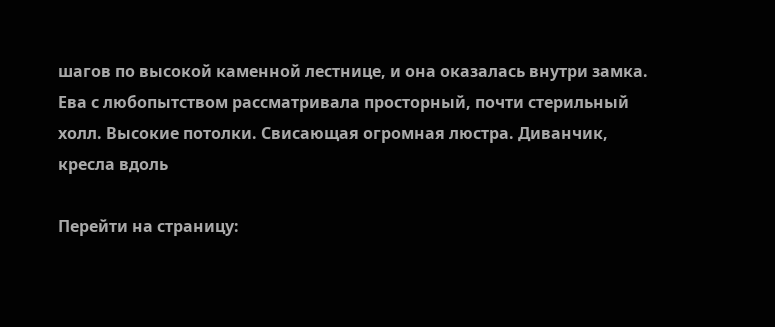шагов по высокой каменной лестнице, и она оказалась внутри замка. Ева с любопытством рассматривала просторный, почти стерильный холл. Высокие потолки. Свисающая огромная люстра. Диванчик, кресла вдоль

Перейти на страницу: